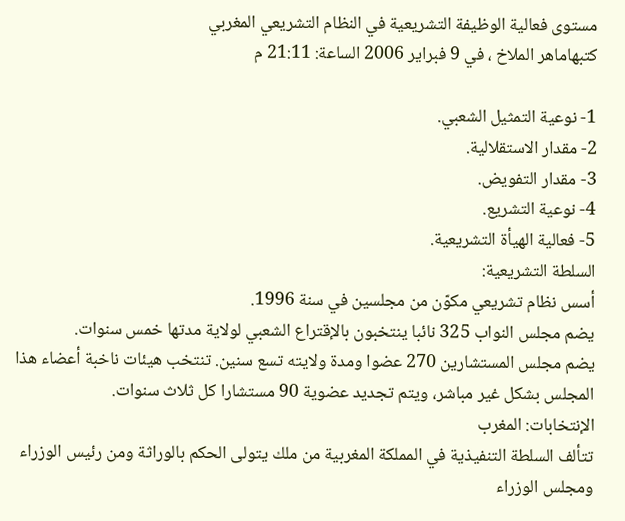مستوى فعالية الوظيفة التشريعية في النظام التشريعي المغربي
كتبهاماهر الملاخ ، في 9 فبراير 2006 الساعة: 21:11 م

1- نوعية التمثيل الشعبي.
2- مقدار الاستقلالية.
3- مقدار التفويض.
4- نوعية التشريع.
5- فعالية الهيأة التشريعية.
السلطة التشريعية:
أسس نظام تشريعي مكوّن من مجلسين في سنة 1996.
يضم مجلس النواب 325 نائبا ينتخبون بالإقتراع الشعبي لولاية مدتها خمس سنوات.
يضم مجلس المستشارين 270 عضوا ومدة ولايته تسع سنين. تنتخب هيئات ناخبة أعضاء هذا المجلس بشكل غير مباشر، ويتم تجديد عضوية 90 مستشارا كل ثلاث سنوات.
الإنتخابات: المغرب
تتألف السلطة التنفيذية في المملكة المغربية من ملك يتولى الحكم بالوراثة ومن رئيس الوزراء ومجلس الوزراء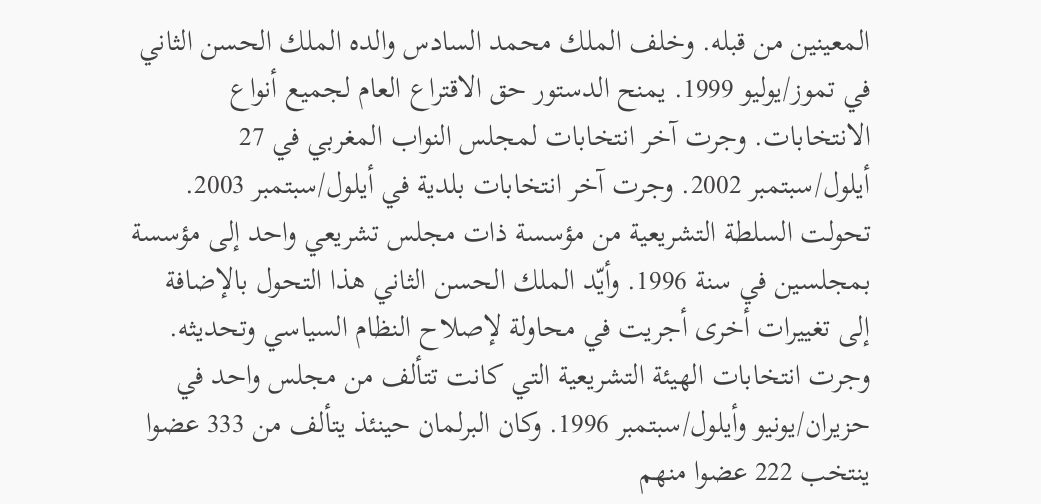المعينين من قبله. وخلف الملك محمد السادس والده الملك الحسن الثاني في تموز/يوليو 1999. يمنح الدستور حق الاقتراع العام لجميع أنواع الانتخابات. وجرت آخر انتخابات لمجلس النواب المغربي في 27 أيلول/سبتمبر 2002. وجرت آخر انتخابات بلدية في أيلول/سبتمبر 2003.
تحولت السلطة التشريعية من مؤسسة ذات مجلس تشريعي واحد إلى مؤسسة بمجلسين في سنة 1996. وأيّد الملك الحسن الثاني هذا التحول بالإضافة إلى تغييرات أخرى أجريت في محاولة لإصلاح النظام السياسي وتحديثه. وجرت انتخابات الهيئة التشريعية التي كانت تتألف من مجلس واحد في حزيران/يونيو وأيلول/سبتمبر 1996. وكان البرلمان حينئذ يتألف من 333 عضوا ينتخب 222 عضوا منهم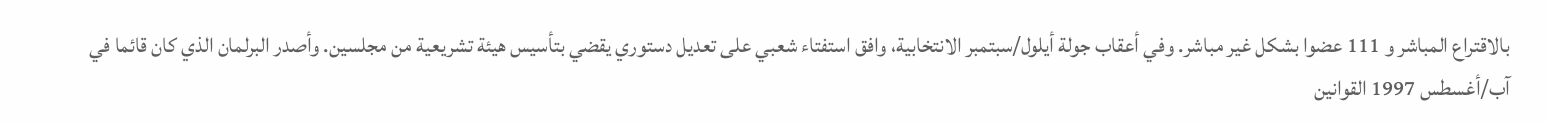بالاقتراع المباشر و 111 عضوا بشكل غير مباشر. وفي أعقاب جولة أيلول/سبتمبر الانتخابية، وافق استفتاء شعبي على تعديل دستوري يقضي بتأسيس هيئة تشريعية من مجلسين. وأصدر البرلمان الذي كان قائما في آب/أغسطس 1997 القوانين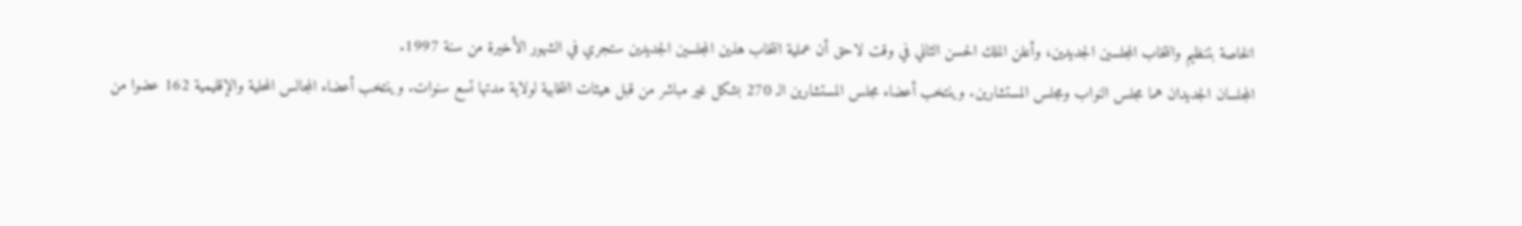الخاصة بتنظيم وانتخاب المجلسين الجديدين، وأعلن الملك الحسن الثاني في وقت لاحق أن عملية انتخاب هذين المجلسين الجديدين ستجري في الشهور الأخيرة من سنة 1997.
المجلسان الجديدان هما مجلس النواب ومجلس المستشارين. وينتخب أعضاء مجلس المستشارين الـ 270 بشكل غير مباشر من قبل هيئات انتخابية لولاية مدتها تسع سنوات. وينتخب أعضاء المجالس المحلية والإقليمية 162 عضوا من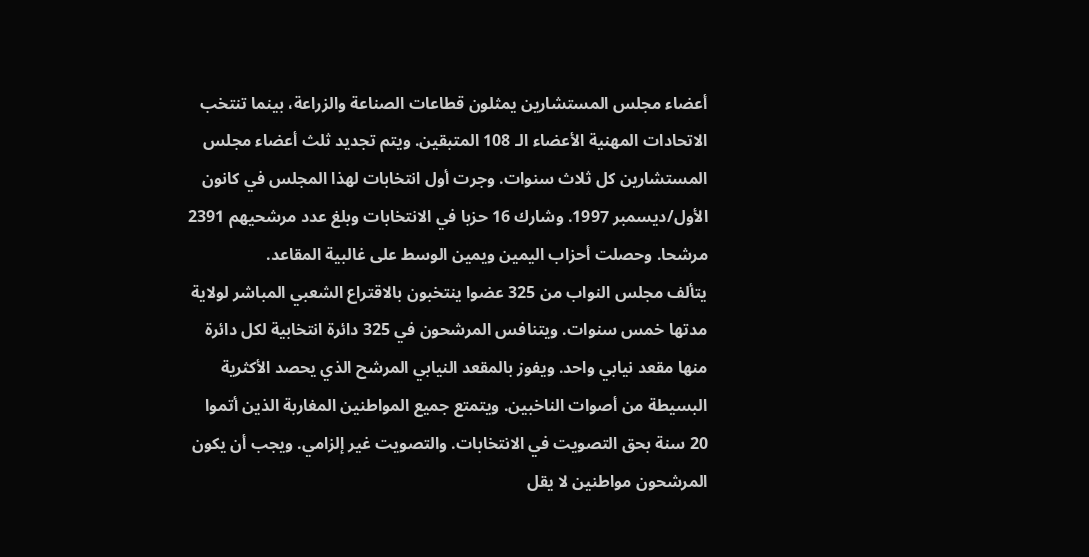أعضاء مجلس المستشارين يمثلون قطاعات الصناعة والزراعة، بينما تنتخب الاتحادات المهنية الأعضاء الـ 108 المتبقين. ويتم تجديد ثلث أعضاء مجلس المستشارين كل ثلاث سنوات. وجرت أول انتخابات لهذا المجلس في كانون الأول/ديسمبر 1997. وشارك 16 حزبا في الانتخابات وبلغ عدد مرشحيهم 2391 مرشحا. وحصلت أحزاب اليمين ويمين الوسط على غالبية المقاعد.
يتألف مجلس النواب من 325 عضوا ينتخبون بالاقتراع الشعبي المباشر لولاية مدتها خمس سنوات. ويتنافس المرشحون في 325 دائرة انتخابية لكل دائرة منها مقعد نيابي واحد. ويفوز بالمقعد النيابي المرشح الذي يحصد الأكثرية البسيطة من أصوات الناخبين. ويتمتع جميع المواطنين المغاربة الذين أتموا 20 سنة بحق التصويت في الانتخابات. والتصويت غير إلزامي. ويجب أن يكون المرشحون مواطنين لا يقل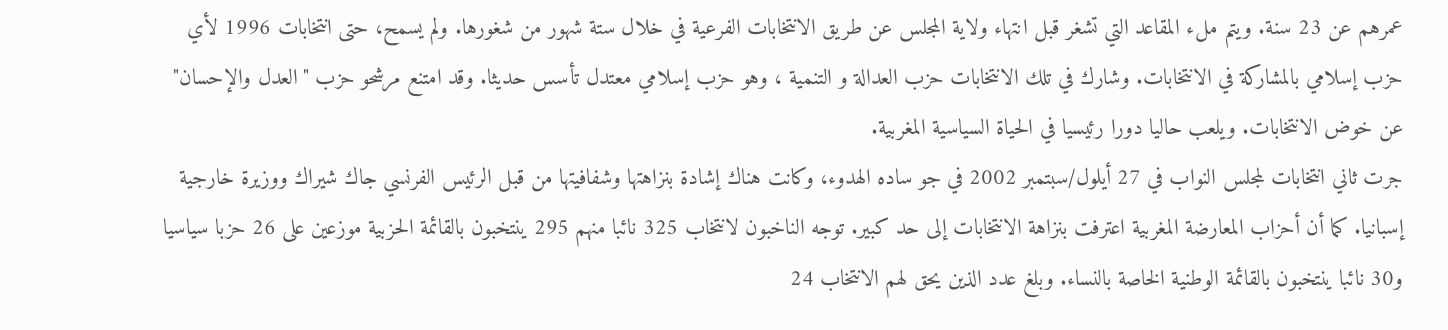عمرهم عن 23 سنة. ويتم ملء المقاعد التي تشغر قبل انتهاء ولاية المجلس عن طريق الانتخابات الفرعية في خلال ستة شهور من شغورها. ولم يسمح، حتى انتخابات 1996 لأي حزب إسلامي بالمشاركة في الانتخابات. وشارك في تلك الانتخابات حزب العدالة و التنمية ، وهو حزب إسلامي معتدل تأسس حديثا. وقد امتنع مرشحو حزب "العدل والإحسان" عن خوض الانتخابات. ويلعب حاليا دورا رئيسيا في الحياة السياسية المغربية.
جرت ثاني انتخابات لمجلس النواب في 27 أيلول/سبتمبر 2002 في جو ساده الهدوء، وكانت هناك إشادة بنزاهتها وشفافيتها من قبل الرئيس الفرنسي جاك شيراك ووزيرة خارجية إسبانيا. كما أن أحزاب المعارضة المغربية اعترفت بنزاهة الانتخابات إلى حد كبير. توجه الناخبون لانتخاب 325 نائبا منهم 295 ينتخبون بالقائمة الحزبية موزعين على 26 حزبا سياسيا و30 نائبا ينتخبون بالقائمة الوطنية الخاصة بالنساء. وبلغ عدد الذين يحق لهم الانتخاب 24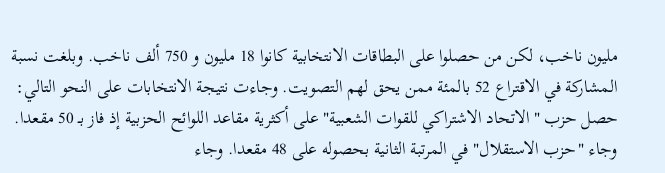مليون ناخب، لكن من حصلوا على البطاقات الانتخابية كانوا 18 مليون و 750 ألف ناخب. وبلغت نسبة المشاركة في الاقتراع 52 بالمئة ممن يحق لهم التصويت. وجاءت نتيجة الانتخابات على النحو التالي: حصل حزب "الاتحاد الاشتراكي للقوات الشعبية" على أكثرية مقاعد اللوائح الحزبية إذ فاز بـ 50 مقعدا. وجاء "حزب الاستقلال" في المرتبة الثانية بحصوله على 48 مقعدا. وجاء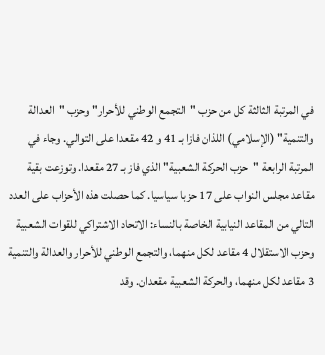في المرتبة الثالثة كل من حزب "التجمع الوطني للأحرار" وحزب "العدالة والتنمية" (الإسلامي) اللذان فازا بـ 41 و 42 مقعدا على التوالي. وجاء في المرتبة الرابعة "حزب الحركة الشعبية" الذي فاز بـ 27 مقعدا. وتوزعت بقية مقاعد مجلس النواب على 17 حزبا سياسيا. كما حصلت هذه الأحزاب على العدد التالي من المقاعد النيابية الخاصة بالنساء: الاتحاد الاشتراكي للقوات الشعبية وحزب الاستقلال 4 مقاعد لكل منهما، والتجمع الوطني للأحرار والعدالة والتنمية 3 مقاعد لكل منهما، والحركة الشعبية مقعدان. وقد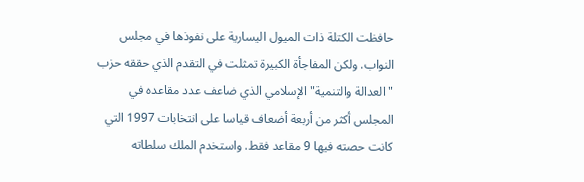حافظت الكتلة ذات الميول اليسارية على نفوذها في مجلس النواب. ولكن المفاجأة الكبيرة تمثلت في التقدم الذي حققه حزب "العدالة والتنمية" الإسلامي الذي ضاعف عدد مقاعده في المجلس أكثر من أربعة أضعاف قياسا على انتخابات 1997 التي كانت حصته فيها 9 مقاعد فقط. واستخدم الملك سلطاته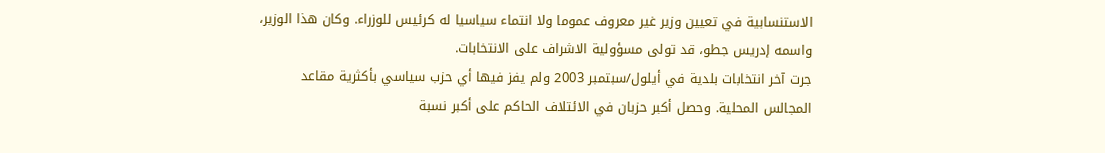الاستنسابية في تعيين وزير غير معروف عموما ولا انتماء سياسيا له كرئيس للوزراء. وكان هذا الوزير، واسمه إدريس جطو، قد تولى مسؤولية الاشراف على الانتخابات.
جرت آخر انتخابات بلدية في أيلول/سبتمبر 2003 ولم يفز فيها أي حزب سياسي بأكثرية مقاعد المجالس المحلية. وحصل أكبر حزبان في الائتلاف الحاكم على أكبر نسبة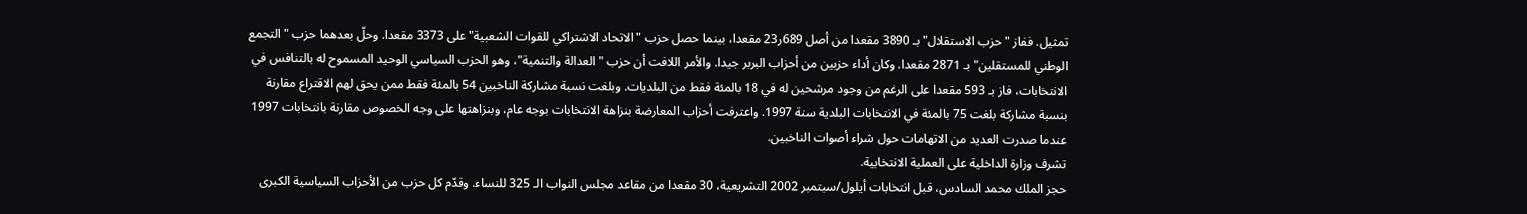تمثيل. ففاز "حزب الاستقلال" بـ 3890 مقعدا من أصل 689ر23 مقعدا، بينما حصل حزب "الاتحاد الاشتراكي للقوات الشعبية" على 3373 مقعدا. وحلّ بعدهما حزب "التجمع الوطني للمستقلين" بـ 2871 مقعدا. وكان أداء حزبين من أحزاب البربر جيدا. والأمر اللافت أن حزب "العدالة والتنمية"، وهو الحزب السياسي الوحيد المسموح له بالتنافس في الانتخابات، فاز بـ 593 مقعدا على الرغم من وجود مرشحين له في 18 بالمئة فقط من البلديات. وبلغت نسبة مشاركة الناخبين 54 بالمئة فقط ممن يحق لهم الاقتراع مقارنة بنسبة مشاركة بلغت 75 بالمئة في الانتخابات البلدية سنة 1997. واعترفت أحزاب المعارضة بنزاهة الانتخابات بوجه عام، وبنزاهتها على وجه الخصوص مقارنة بانتخابات 1997 عندما صدرت العديد من الاتهامات حول شراء أصوات الناخبين.
تشرف وزارة الداخلية على العملية الانتخابية.
حجز الملك محمد السادس، قبل انتخابات أيلول/سبتمبر 2002 التشريعية، 30 مقعدا من مقاعد مجلس النواب الـ 325 للنساء. وقدّم كل حزب من الأحزاب السياسية الكبرى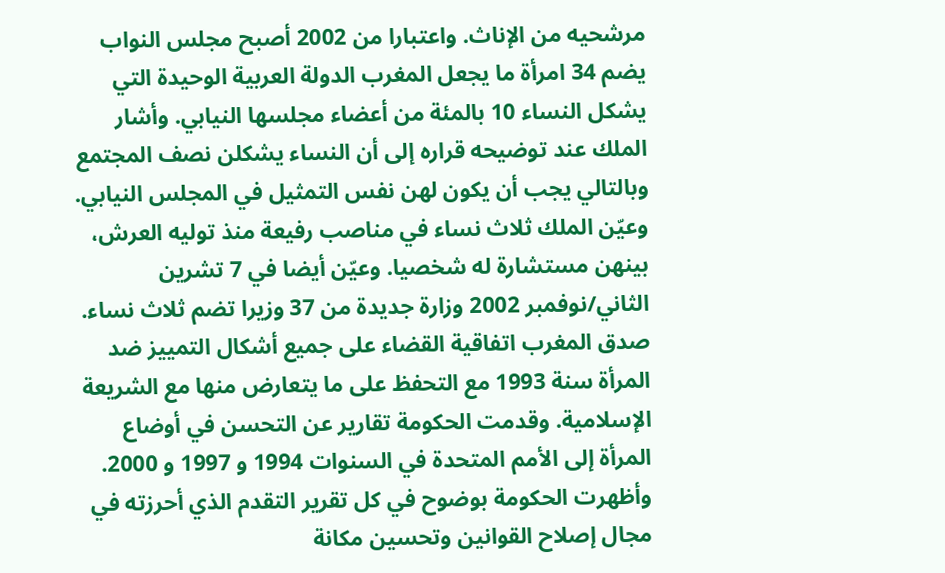مرشحيه من الإناث. واعتبارا من 2002 أصبح مجلس النواب يضم 34 امرأة ما يجعل المغرب الدولة العربية الوحيدة التي يشكل النساء 10 بالمئة من أعضاء مجلسها النيابي. وأشار الملك عند توضيحه قراره إلى أن النساء يشكلن نصف المجتمع وبالتالي يجب أن يكون لهن نفس التمثيل في المجلس النيابي. وعيّن الملك ثلاث نساء في مناصب رفيعة منذ توليه العرش، بينهن مستشارة له شخصيا. وعيّن أيضا في 7 تشرين الثاني/نوفمبر 2002 وزارة جديدة من 37 وزيرا تضم ثلاث نساء.
صدق المغرب اتفاقية القضاء على جميع أشكال التمييز ضد المرأة سنة 1993 مع التحفظ على ما يتعارض منها مع الشريعة الإسلامية. وقدمت الحكومة تقارير عن التحسن في أوضاع المرأة إلى الأمم المتحدة في السنوات 1994 و 1997 و 2000. وأظهرت الحكومة بوضوح في كل تقرير التقدم الذي أحرزته في مجال إصلاح القوانين وتحسين مكانة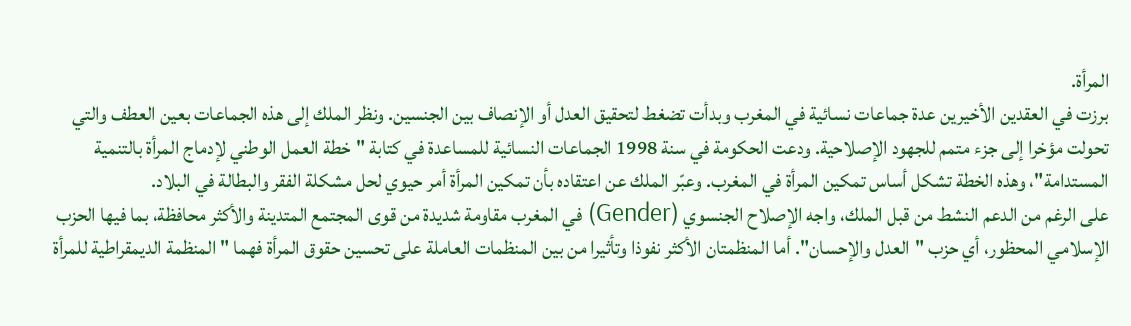المرأة.
برزت في العقدين الأخيرين عدة جماعات نسائية في المغرب وبدأت تضغط لتحقيق العدل أو الإنصاف بين الجنسين. ونظر الملك إلى هذه الجماعات بعين العطف والتي تحولت مؤخرا إلى جزء متمم للجهود الإصلاحية. ودعت الحكومة في سنة 1998 الجماعات النسائية للمساعدة في كتابة "خطة العمل الوطني لإدماج المرأة بالتنمية المستدامة"، وهذه الخطة تشكل أساس تمكين المرأة في المغرب. وعبّر الملك عن اعتقاده بأن تمكين المرأة أمر حيوي لحل مشكلة الفقر والبطالة في البلاد.
على الرغم من الدعم النشط من قبل الملك، واجه الإصلاح الجنسوي (Gender) في المغرب مقاومة شديدة من قوى المجتمع المتدينة والأكثر محافظة، بما فيها الحزب الإسلامي المحظور، أي حزب "العدل والإحسان". أما المنظمتان الأكثر نفوذا وتأثيرا من بين المنظمات العاملة على تحسين حقوق المرأة فهما "المنظمة الديمقراطية للمرأة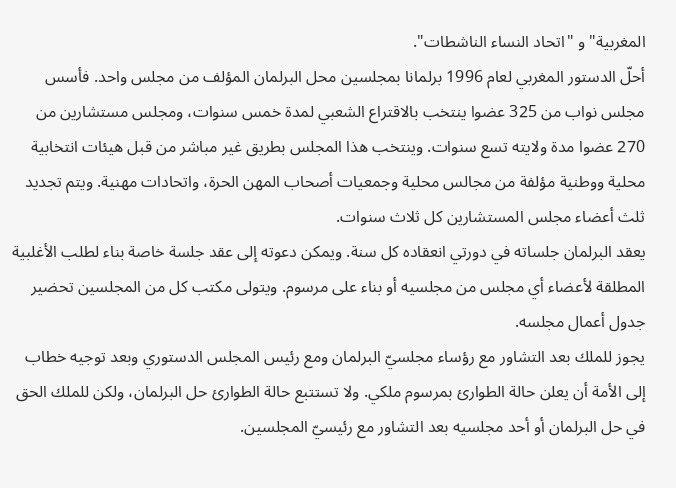المغربية" و "اتحاد النساء الناشطات".
أحلّ الدستور المغربي لعام 1996 برلمانا بمجلسين محل البرلمان المؤلف من مجلس واحد. فأسس مجلس نواب من 325 عضوا ينتخب بالاقتراع الشعبي لمدة خمس سنوات، ومجلس مستشارين من 270 عضوا مدة ولايته تسع سنوات. وينتخب هذا المجلس بطريق غير مباشر من قبل هيئات انتخابية محلية ووطنية مؤلفة من مجالس محلية وجمعيات أصحاب المهن الحرة، واتحادات مهنية. ويتم تجديد ثلث أعضاء مجلس المستشارين كل ثلاث سنوات.
يعقد البرلمان جلساته في دورتي انعقاده كل سنة. ويمكن دعوته إلى عقد جلسة خاصة بناء لطلب الأغلبية المطلقة لأعضاء أي مجلس من مجلسيه أو بناء على مرسوم. ويتولى مكتب كل من المجلسين تحضير جدول أعمال مجلسه.
يجوز للملك بعد التشاور مع رؤساء مجلسيّ البرلمان ومع رئيس المجلس الدستوري وبعد توجيه خطاب إلى الأمة أن يعلن حالة الطوارئ بمرسوم ملكي. ولا تستتبع حالة الطوارئ حل البرلمان، ولكن للملك الحق في حل البرلمان أو أحد مجلسيه بعد التشاور مع رئيسيّ المجلسين.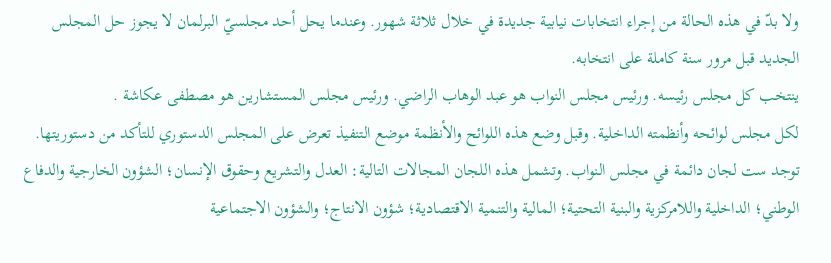ولا بدّ في هذه الحالة من إجراء انتخابات نيابية جديدة في خلال ثلاثة شهور. وعندما يحل أحد مجلسيّ البرلمان لا يجوز حل المجلس الجديد قبل مرور سنة كاملة على انتخابه.
ينتخب كل مجلس رئيسه. ورئيس مجلس النواب هو عبد الوهاب الراضي. ورئيس مجلس المستشارين هو مصطفى عكاشة .
لكل مجلس لوائحه وأنظمته الداخلية. وقبل وضع هذه اللوائح والأنظمة موضع التنفيذ تعرض على المجلس الدستوري للتأكد من دستوريتها.
توجد ست لجان دائمة في مجلس النواب. وتشمل هذه اللجان المجالات التالية: العدل والتشريع وحقوق الإنسان؛ الشؤون الخارجية والدفاع الوطني؛ الداخلية واللامركزية والبنية التحتية؛ المالية والتنمية الاقتصادية؛ شؤون الانتاج؛ والشؤون الاجتماعية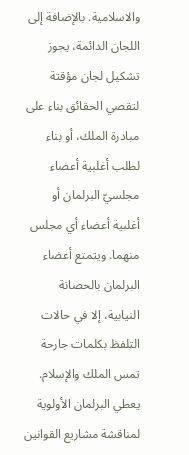والاسلامية. بالإضافة إلى اللجان الدائمة، يجوز تشكيل لجان مؤقتة لتقصي الحقائق بناء على مبادرة الملك، أو بناء لطلب أغلبية أعضاء مجلسيّ البرلمان أو أغلبية أعضاء أي مجلس منهما. ويتمتع أعضاء البرلمان بالحصانة النيابية، إلا في حالات التلفظ بكلمات جارحة تمس الملك والإسلام.
يعطي البرلمان الأولوية لمناقشة مشاريع القوانين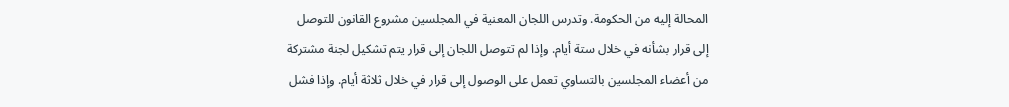المحالة إليه من الحكومة. وتدرس اللجان المعنية في المجلسين مشروع القانون للتوصل إلى قرار بشأنه في خلال ستة أيام. وإذا لم تتوصل اللجان إلى قرار يتم تشكيل لجنة مشتركة من أعضاء المجلسين بالتساوي تعمل على الوصول إلى قرار في خلال ثلاثة أيام. وإذا فشل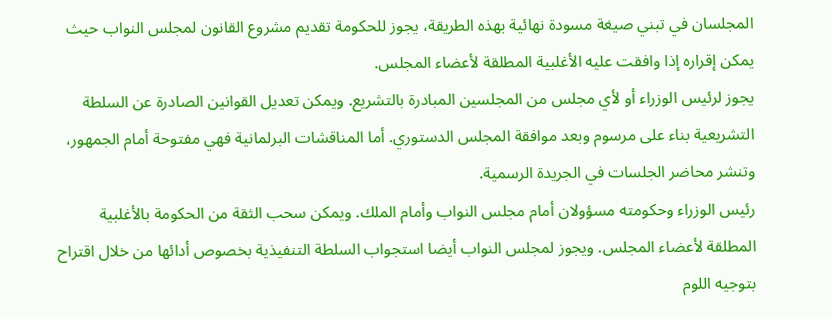المجلسان في تبني صيغة مسودة نهائية بهذه الطريقة، يجوز للحكومة تقديم مشروع القانون لمجلس النواب حيث يمكن إقراره إذا وافقت عليه الأغلبية المطلقة لأعضاء المجلس.
يجوز لرئيس الوزراء أو لأي مجلس من المجلسين المبادرة بالتشريع. ويمكن تعديل القوانين الصادرة عن السلطة التشريعية بناء على مرسوم وبعد موافقة المجلس الدستوري. أما المناقشات البرلمانية فهي مفتوحة أمام الجمهور، وتنشر محاضر الجلسات في الجريدة الرسمية.
رئيس الوزراء وحكومته مسؤولان أمام مجلس النواب وأمام الملك. ويمكن سحب الثقة من الحكومة بالأغلبية المطلقة لأعضاء المجلس. ويجوز لمجلس النواب أيضا استجواب السلطة التنفيذية بخصوص أدائها من خلال اقتراح بتوجيه اللوم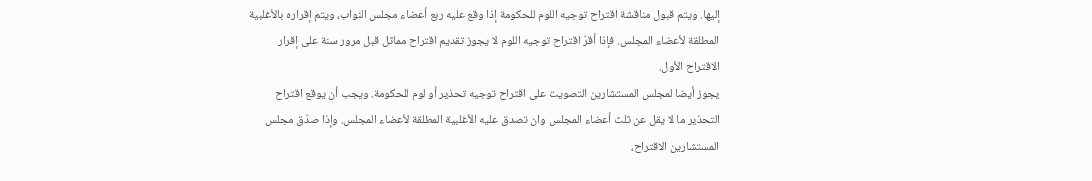إليها. ويتم قبول مناقشة اقتراح توجيه اللوم للحكومة إذا وقع عليه ربع أعضاء مجلس النواب، ويتم إقراره بالأغلبية المطلقة لأعضاء المجلس. فإذا أقرّ اقتراح توجيه اللوم لا يجوز تقديم اقتراح مماثل قبل مرور سنة على إقرار الاقتراح الأول.
يجوز أيضا لمجلس المستشارين التصويت على اقتراح توجيه تحذير أو لوم للحكومة. ويجب أن يوقع اقتراح التحذير ما لا يقل عن ثلث أعضاء المجلس وان تصدق عليه الأغلبية المطلقة لأعضاء المجلس. وإذا صدّق مجلس المستشارين الاقتراح،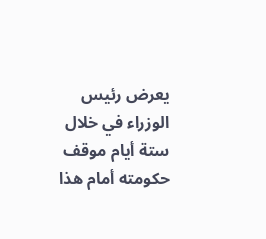يعرض رئيس الوزراء في خلال ستة أيام موقف حكومته أمام هذا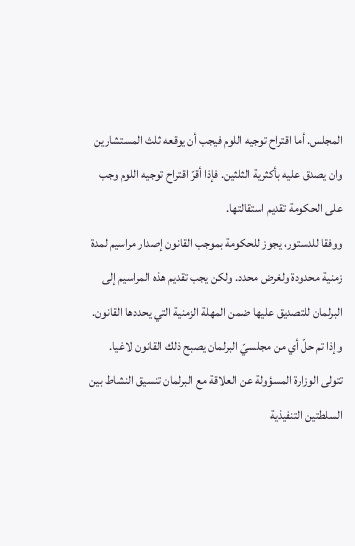المجلس. أما اقتراح توجيه اللوم فيجب أن يوقعه ثلث المستشارين وان يصدق عليه بأكثرية الثلثين. فإذا أقرّ اقتراح توجيه اللوم وجب على الحكومة تقديم استقالتها.
ووفقا للدستور، يجوز للحكومة بموجب القانون إصدار مراسيم لمدة زمنية محدودة ولغرض محدد. ولكن يجب تقديم هذه المراسيم إلى البرلمان للتصديق عليها ضمن المهلة الزمنية التي يحددها القانون. وإذا تم حلّ أي من مجلسيّ البرلمان يصبح ذلك القانون لاغيا.
تتولى الوزارة المسؤولة عن العلاقة مع البرلمان تنسيق النشاط بين السلطتين التنفيذية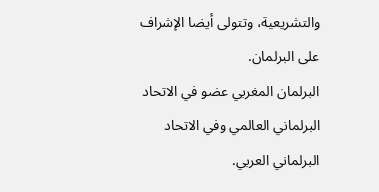والتشريعية، وتتولى أيضا الإشراف على البرلمان.
البرلمان المغربي عضو في الاتحاد البرلماني العالمي وفي الاتحاد البرلماني العربي.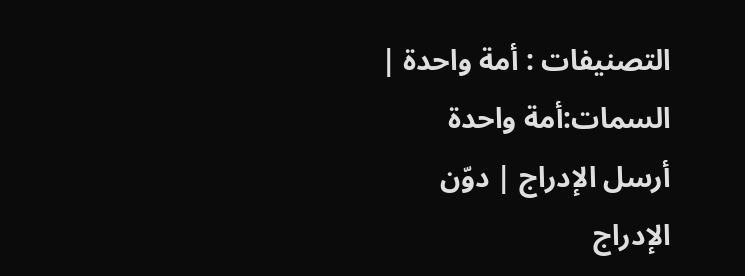التصنيفات : أمة واحدة | السمات:أمة واحدة
أرسل الإدراج | دوّن الإدراج